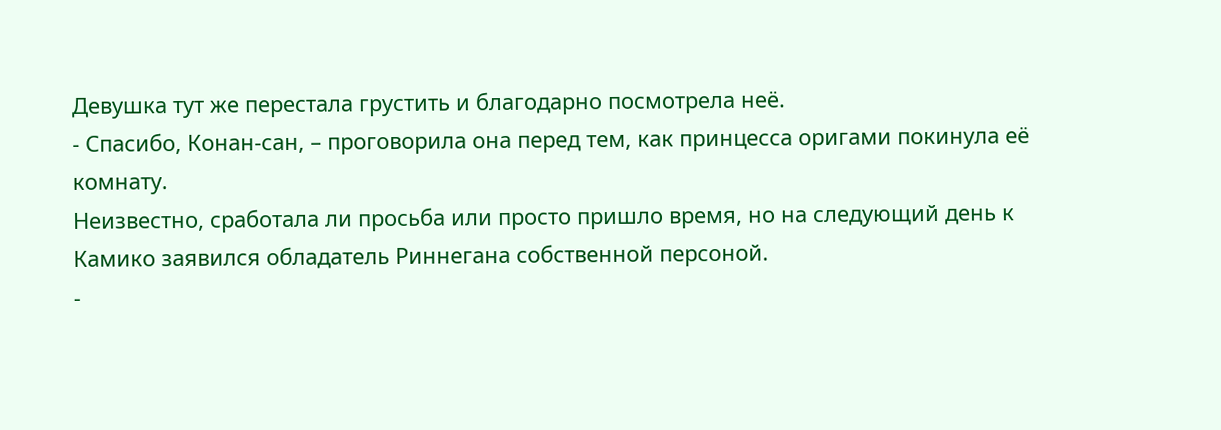Девушка тут же перестала грустить и благодарно посмотрела неё.
- Спасибо, Конан-сан, – проговорила она перед тем, как принцесса оригами покинула её комнату.
Неизвестно, сработала ли просьба или просто пришло время, но на следующий день к Камико заявился обладатель Риннегана собственной персоной.
-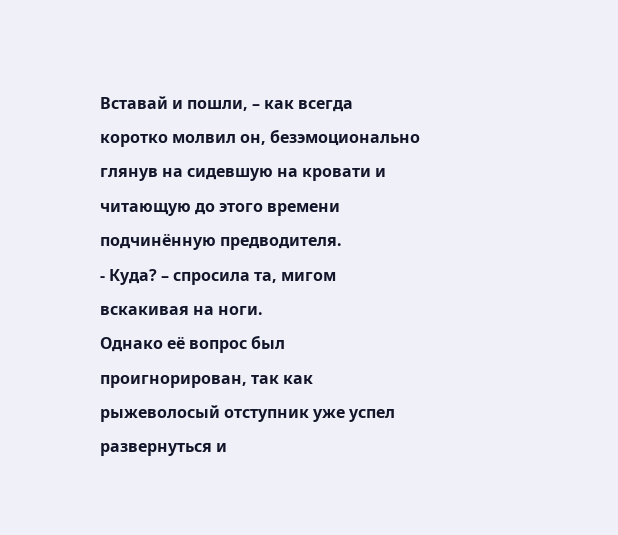Вставай и пошли, – как всегда коротко молвил он, безэмоционально глянув на сидевшую на кровати и читающую до этого времени подчинённую предводителя.
- Куда? – спросила та, мигом вскакивая на ноги.
Однако её вопрос был проигнорирован, так как рыжеволосый отступник уже успел развернуться и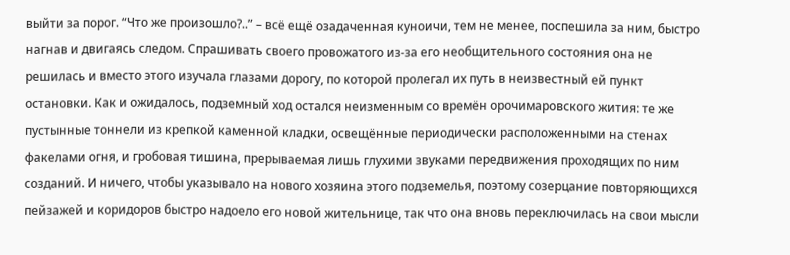выйти за порог. “Что же произошло?..” – всё ещё озадаченная куноичи, тем не менее, поспешила за ним, быстро нагнав и двигаясь следом. Спрашивать своего провожатого из-за его необщительного состояния она не решилась и вместо этого изучала глазами дорогу, по которой пролегал их путь в неизвестный ей пункт остановки. Как и ожидалось, подземный ход остался неизменным со времён орочимаровского жития: те же пустынные тоннели из крепкой каменной кладки, освещённые периодически расположенными на стенах факелами огня, и гробовая тишина, прерываемая лишь глухими звуками передвижения проходящих по ним созданий. И ничего, чтобы указывало на нового хозяина этого подземелья, поэтому созерцание повторяющихся пейзажей и коридоров быстро надоело его новой жительнице, так что она вновь переключилась на свои мысли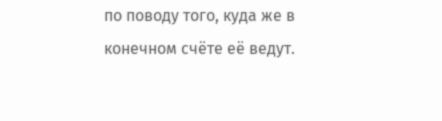по поводу того, куда же в конечном счёте её ведут.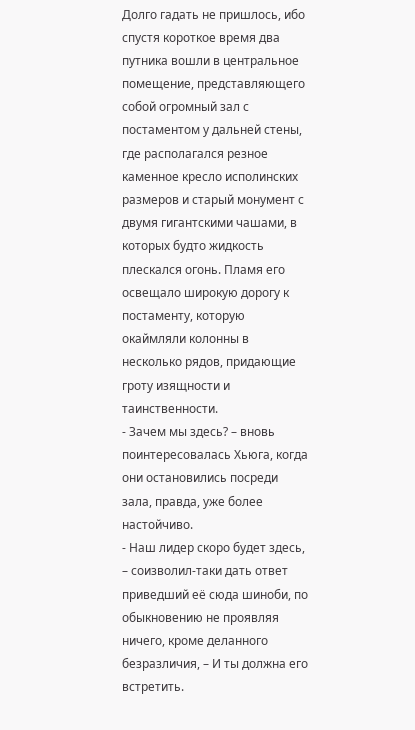Долго гадать не пришлось, ибо спустя короткое время два путника вошли в центральное помещение, представляющего собой огромный зал с постаментом у дальней стены, где располагался резное каменное кресло исполинских размеров и старый монумент с двумя гигантскими чашами, в которых будто жидкость плескался огонь. Пламя его освещало широкую дорогу к постаменту, которую окаймляли колонны в несколько рядов, придающие гроту изящности и таинственности.
- Зачем мы здесь? – вновь поинтересовалась Хьюга, когда они остановились посреди зала, правда, уже более настойчиво.
- Наш лидер скоро будет здесь, – соизволил-таки дать ответ приведший её сюда шиноби, по обыкновению не проявляя ничего, кроме деланного безразличия, – И ты должна его встретить.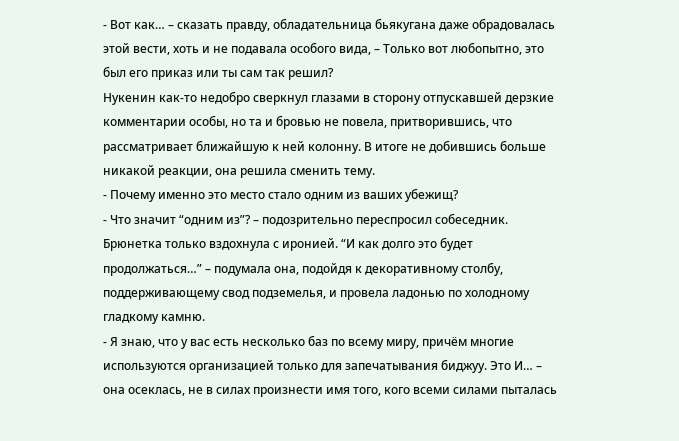- Вот как… – сказать правду, обладательница бьякугана даже обрадовалась этой вести, хоть и не подавала особого вида, – Только вот любопытно, это был его приказ или ты сам так решил?
Нукенин как-то недобро сверкнул глазами в сторону отпускавшей дерзкие комментарии особы, но та и бровью не повела, притворившись, что рассматривает ближайшую к ней колонну. В итоге не добившись больше никакой реакции, она решила сменить тему.
- Почему именно это место стало одним из ваших убежищ?
- Что значит “одним из”? – подозрительно переспросил собеседник.
Брюнетка только вздохнула с иронией. “И как долго это будет продолжаться…” – подумала она, подойдя к декоративному столбу, поддерживающему свод подземелья, и провела ладонью по холодному гладкому камню.
- Я знаю, что у вас есть несколько баз по всему миру, причём многие используются организацией только для запечатывания биджуу. Это И… – она осеклась, не в силах произнести имя того, кого всеми силами пыталась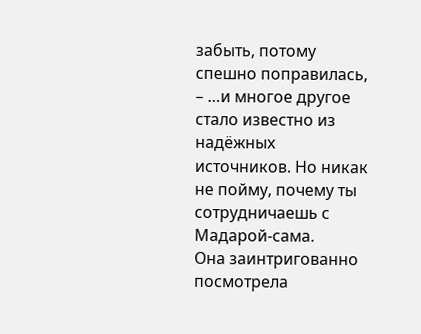забыть, потому спешно поправилась, – …и многое другое стало известно из надёжных источников. Но никак не пойму, почему ты сотрудничаешь с Мадарой-сама.
Она заинтригованно посмотрела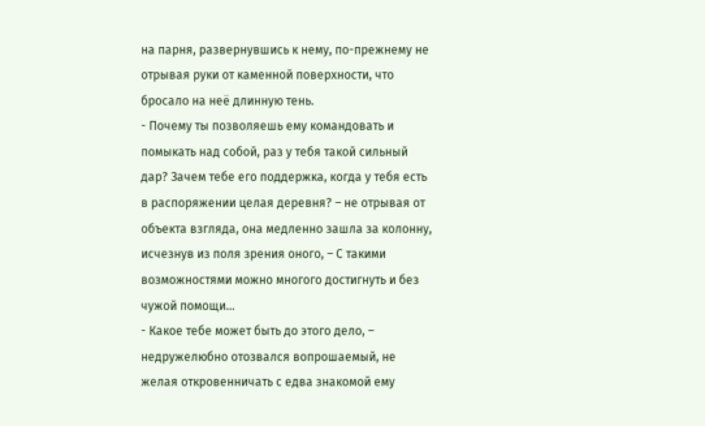на парня, развернувшись к нему, по-прежнему не отрывая руки от каменной поверхности, что бросало на неё длинную тень.
- Почему ты позволяешь ему командовать и помыкать над собой, раз у тебя такой сильный дар? Зачем тебе его поддержка, когда у тебя есть в распоряжении целая деревня? – не отрывая от объекта взгляда, она медленно зашла за колонну, исчезнув из поля зрения оного, – С такими возможностями можно многого достигнуть и без чужой помощи…
- Какое тебе может быть до этого дело, – недружелюбно отозвался вопрошаемый, не желая откровенничать с едва знакомой ему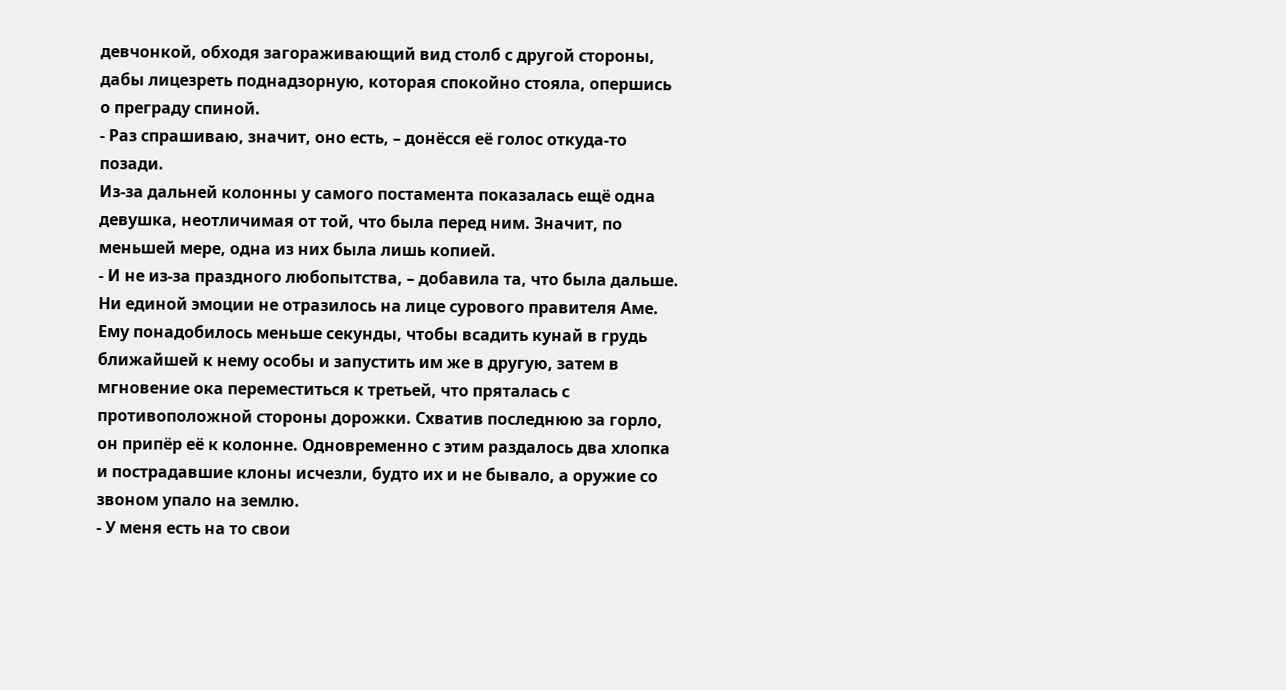девчонкой, обходя загораживающий вид столб с другой стороны, дабы лицезреть поднадзорную, которая спокойно стояла, опершись о преграду спиной.
- Раз спрашиваю, значит, оно есть, – донёсся её голос откуда-то позади.
Из-за дальней колонны у самого постамента показалась ещё одна девушка, неотличимая от той, что была перед ним. Значит, по меньшей мере, одна из них была лишь копией.
- И не из-за праздного любопытства, – добавила та, что была дальше.
Ни единой эмоции не отразилось на лице сурового правителя Аме. Ему понадобилось меньше секунды, чтобы всадить кунай в грудь ближайшей к нему особы и запустить им же в другую, затем в мгновение ока переместиться к третьей, что пряталась с противоположной стороны дорожки. Схватив последнюю за горло, он припёр её к колонне. Одновременно с этим раздалось два хлопка и пострадавшие клоны исчезли, будто их и не бывало, а оружие со звоном упало на землю.
- У меня есть на то свои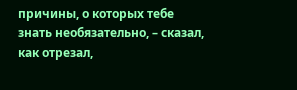причины, о которых тебе знать необязательно, – сказал, как отрезал,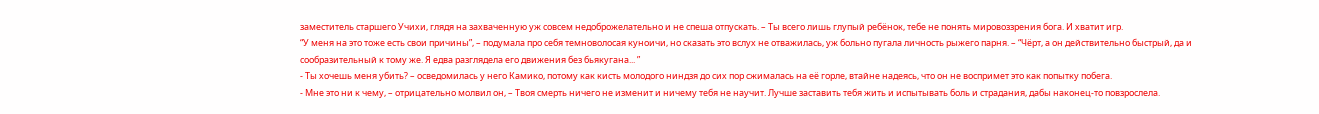заместитель старшего Учихи, глядя на захваченную уж совсем недоброжелательно и не спеша отпускать. – Ты всего лишь глупый ребёнок, тебе не понять мировоззрения бога. И хватит игр.
“У меня на это тоже есть свои причины”, – подумала про себя темноволосая куноичи, но сказать это вслух не отважилась, уж больно пугала личность рыжего парня. – “Чёрт, а он действительно быстрый, да и сообразительный к тому же. Я едва разглядела его движения без бьякугана... ”
- Ты хочешь меня убить? – осведомилась у него Камико, потому как кисть молодого ниндзя до сих пор сжималась на её горле, втайне надеясь, что он не воспримет это как попытку побега.
- Мне это ни к чему, – отрицательно молвил он, – Твоя смерть ничего не изменит и ничему тебя не научит. Лучше заставить тебя жить и испытывать боль и страдания, дабы наконец-то повзрослела.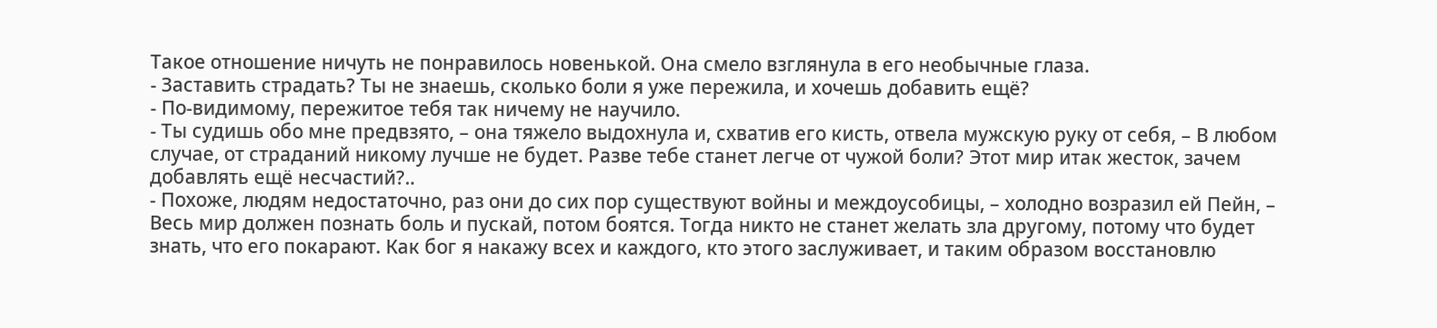Такое отношение ничуть не понравилось новенькой. Она смело взглянула в его необычные глаза.
- Заставить страдать? Ты не знаешь, сколько боли я уже пережила, и хочешь добавить ещё?
- По-видимому, пережитое тебя так ничему не научило.
- Ты судишь обо мне предвзято, – она тяжело выдохнула и, схватив его кисть, отвела мужскую руку от себя, – В любом случае, от страданий никому лучше не будет. Разве тебе станет легче от чужой боли? Этот мир итак жесток, зачем добавлять ещё несчастий?..
- Похоже, людям недостаточно, раз они до сих пор существуют войны и междоусобицы, – холодно возразил ей Пейн, – Весь мир должен познать боль и пускай, потом боятся. Тогда никто не станет желать зла другому, потому что будет знать, что его покарают. Как бог я накажу всех и каждого, кто этого заслуживает, и таким образом восстановлю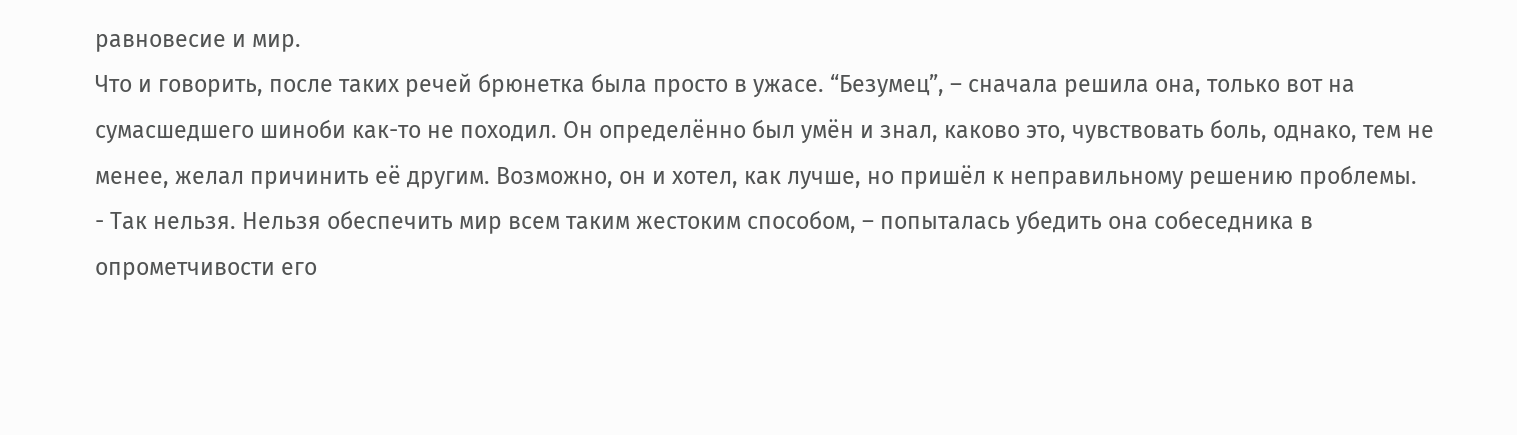равновесие и мир.
Что и говорить, после таких речей брюнетка была просто в ужасе. “Безумец”, – сначала решила она, только вот на сумасшедшего шиноби как-то не походил. Он определённо был умён и знал, каково это, чувствовать боль, однако, тем не менее, желал причинить её другим. Возможно, он и хотел, как лучше, но пришёл к неправильному решению проблемы.
- Так нельзя. Нельзя обеспечить мир всем таким жестоким способом, – попыталась убедить она собеседника в опрометчивости его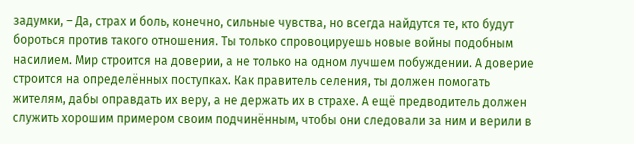задумки, – Да, страх и боль, конечно, сильные чувства, но всегда найдутся те, кто будут бороться против такого отношения. Ты только спровоцируешь новые войны подобным насилием. Мир строится на доверии, а не только на одном лучшем побуждении. А доверие строится на определённых поступках. Как правитель селения, ты должен помогать жителям, дабы оправдать их веру, а не держать их в страхе. А ещё предводитель должен служить хорошим примером своим подчинённым, чтобы они следовали за ним и верили в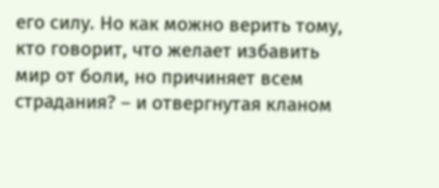его силу. Но как можно верить тому, кто говорит, что желает избавить мир от боли, но причиняет всем страдания? – и отвергнутая кланом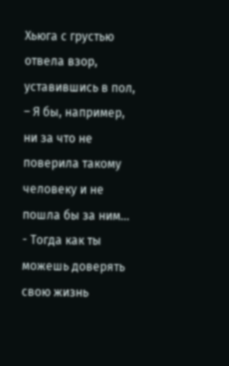Хьюга с грустью отвела взор, уставившись в пол, – Я бы, например, ни за что не поверила такому человеку и не пошла бы за ним…
- Тогда как ты можешь доверять свою жизнь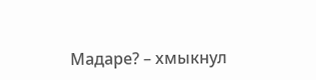Мадаре? – хмыкнул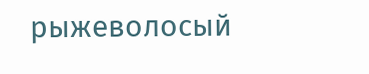рыжеволосый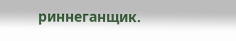риннеганщик.